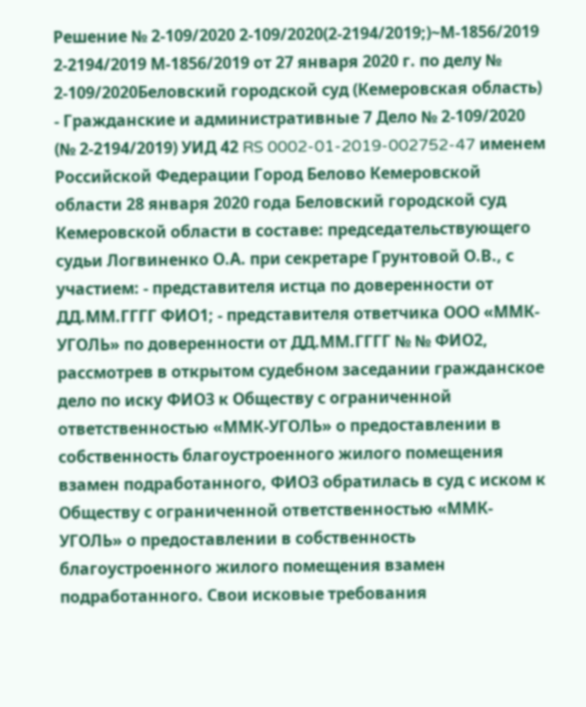Решение № 2-109/2020 2-109/2020(2-2194/2019;)~М-1856/2019 2-2194/2019 М-1856/2019 от 27 января 2020 г. по делу № 2-109/2020Беловский городской суд (Кемеровская область) - Гражданские и административные 7 Дело № 2-109/2020 (№ 2-2194/2019) УИД 42 RS 0002-01-2019-002752-47 именем Российской Федерации Город Белово Кемеровской области 28 января 2020 года Беловский городской суд Кемеровской области в составе: председательствующего судьи Логвиненко О.А. при секретаре Грунтовой О.В., с участием: - представителя истца по доверенности от ДД.ММ.ГГГГ ФИО1; - представителя ответчика ООО «ММК-УГОЛЬ» по доверенности от ДД.ММ.ГГГГ № № ФИО2, рассмотрев в открытом судебном заседании гражданское дело по иску ФИО3 к Обществу с ограниченной ответственностью «ММК-УГОЛЬ» о предоставлении в собственность благоустроенного жилого помещения взамен подработанного, ФИО3 обратилась в суд с иском к Обществу с ограниченной ответственностью «ММК-УГОЛЬ» о предоставлении в собственность благоустроенного жилого помещения взамен подработанного. Свои исковые требования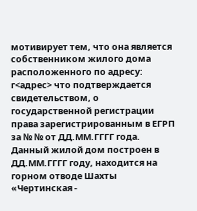мотивирует тем, что она является собственником жилого дома расположенного по адресу: г<адрес> что подтверждается свидетельством, о государственной регистрации права зарегистрированным в ЕГРП за № № от ДД.ММ.ГГГГ года. Данный жилой дом построен в ДД.ММ.ГГГГ году, находится на горном отводе Шахты «Чертинская -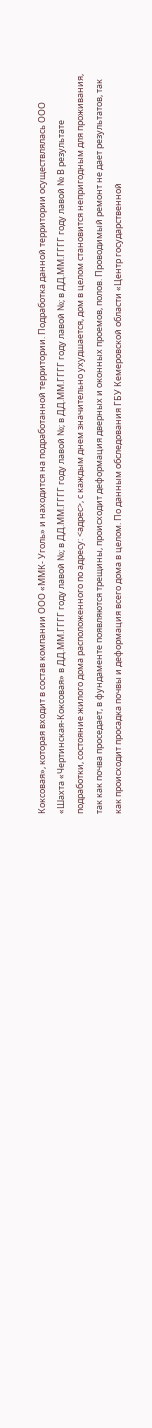Коксовая», которая входит в состав компании ООО «ММК- Уголь» и находится на подработанной территории. Подработка данной территории осуществлялась ООО «Шахта «Чертинская-Коксовая» в ДД.ММ.ГГГГ году лавой №; в ДД.ММ.ГГГГ году лавой №; в ДД.ММ.ГГГГ году лавой №; в ДД.ММ.ГГГГ году лавой № В результате подработки, состояние жилого дома расположенного по адресу: <адрес>, с каждым днем значительно ухудшается, дом в целом становится непригодным для проживания, так как почва проседает, в фундаменте появляются трещины, происходит деформация дверных и оконных проемов, полов. Проводимый ремонт не дает результатов, так как происходит просадка почвы и деформация всего дома в целом. По данным обследования ГБУ Кемеровской области «Центр государственной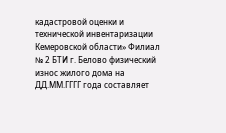кадастровой оценки и технической инвентаризации Кемеровской области» Филиал № 2 БТИ г. Белово физический износ жилого дома на ДД.ММ.ГГГГ года составляет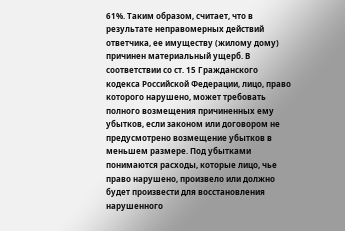61%. Таким образом, считает, что в результате неправомерных действий ответчика, ее имуществу (жилому дому) причинен материальный ущерб. В соответствии со ст. 15 Гражданского кодекса Российской Федерации, лицо, право которого нарушено, может требовать полного возмещения причиненных ему убытков, если законом или договором не предусмотрено возмещение убытков в меньшем размере. Под убытками понимаются расходы, которые лицо, чье право нарушено, произвело или должно будет произвести для восстановления нарушенного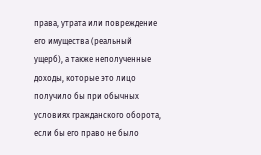права, утрата или повреждение его имущества (реальный ущерб), а также неполученные доходы, которые это лицо получило бы при обычных условиях гражданского оборота, если бы его право не было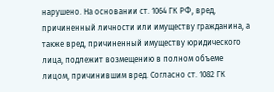нарушено. На основании ст. 1064 ГК РФ, вред, причиненный личности или имуществу гражданина, а также вред, причиненный имуществу юридического лица, подлежит возмещению в полном объеме лицом, причинившим вред. Согласно ст. 1082 ГК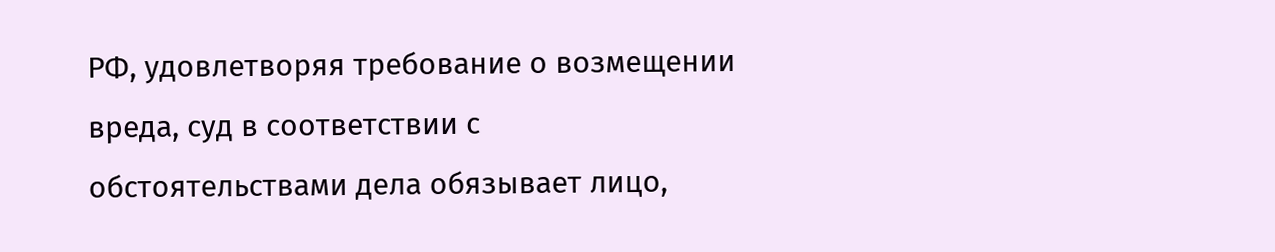РФ, удовлетворяя требование о возмещении вреда, суд в соответствии с обстоятельствами дела обязывает лицо,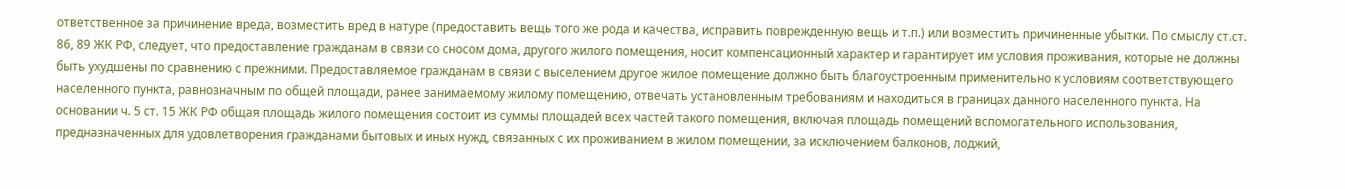ответственное за причинение вреда, возместить вред в натуре (предоставить вещь того же рода и качества, исправить поврежденную вещь и т.п.) или возместить причиненные убытки. По смыслу ст.ст. 86, 89 ЖК РФ, следует, что предоставление гражданам в связи со сносом дома, другого жилого помещения, носит компенсационный характер и гарантирует им условия проживания, которые не должны быть ухудшены по сравнению с прежними. Предоставляемое гражданам в связи с выселением другое жилое помещение должно быть благоустроенным применительно к условиям соответствующего населенного пункта, равнозначным по общей площади, ранее занимаемому жилому помещению, отвечать установленным требованиям и находиться в границах данного населенного пункта. На основании ч. 5 ст. 15 ЖК РФ общая площадь жилого помещения состоит из суммы площадей всех частей такого помещения, включая площадь помещений вспомогательного использования, предназначенных для удовлетворения гражданами бытовых и иных нужд, связанных с их проживанием в жилом помещении, за исключением балконов, лоджий,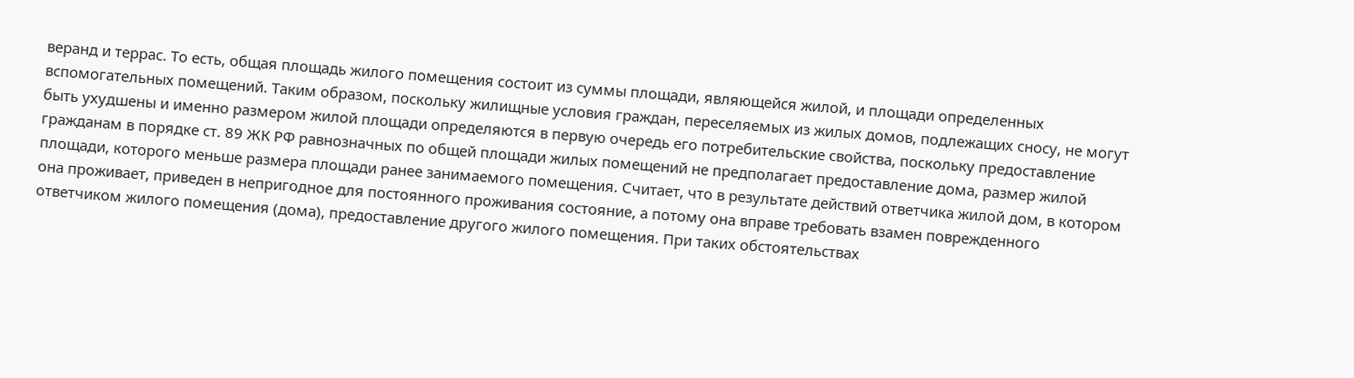веранд и террас. То есть, общая площадь жилого помещения состоит из суммы площади, являющейся жилой, и площади определенных вспомогательных помещений. Таким образом, поскольку жилищные условия граждан, переселяемых из жилых домов, подлежащих сносу, не могут быть ухудшены и именно размером жилой площади определяются в первую очередь его потребительские свойства, поскольку предоставление гражданам в порядке ст. 89 ЖК РФ равнозначных по общей площади жилых помещений не предполагает предоставление дома, размер жилой площади, которого меньше размера площади ранее занимаемого помещения. Считает, что в результате действий ответчика жилой дом, в котором она проживает, приведен в непригодное для постоянного проживания состояние, а потому она вправе требовать взамен поврежденного ответчиком жилого помещения (дома), предоставление другого жилого помещения. При таких обстоятельствах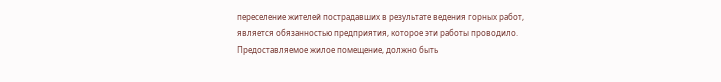переселение жителей пострадавших в результате ведения горных работ, является обязанностью предприятия, которое эти работы проводило. Предоставляемое жилое помещение, должно быть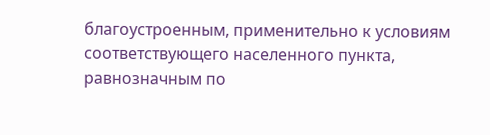благоустроенным, применительно к условиям соответствующего населенного пункта, равнозначным по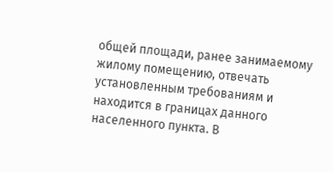общей площади, ранее занимаемому жилому помещению, отвечать установленным требованиям и находится в границах данного населенного пункта. В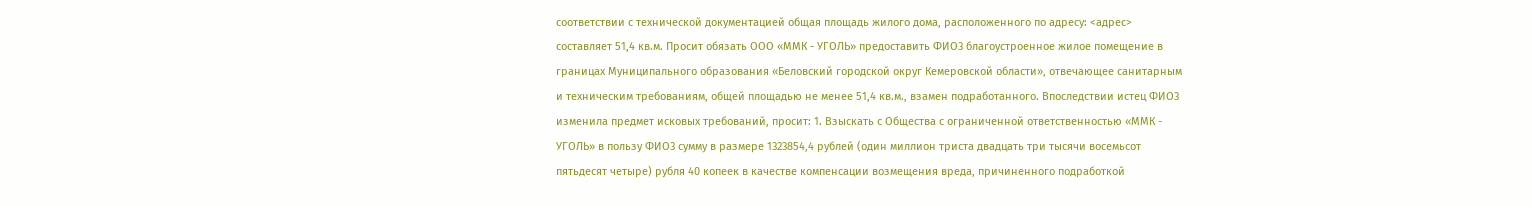соответствии с технической документацией общая площадь жилого дома, расположенного по адресу: <адрес> составляет 51,4 кв.м. Просит обязать ООО «ММК - УГОЛЬ» предоставить ФИО3 благоустроенное жилое помещение в границах Муниципального образования «Беловский городской округ Кемеровской области», отвечающее санитарным и техническим требованиям, общей площадью не менее 51,4 кв.м., взамен подработанного. Впоследствии истец ФИО3 изменила предмет исковых требований, просит: 1. Взыскать с Общества с ограниченной ответственностью «ММК - УГОЛЬ» в пользу ФИО3 сумму в размере 1323854,4 рублей (один миллион триста двадцать три тысячи восемьсот пятьдесят четыре) рубля 40 копеек в качестве компенсации возмещения вреда, причиненного подработкой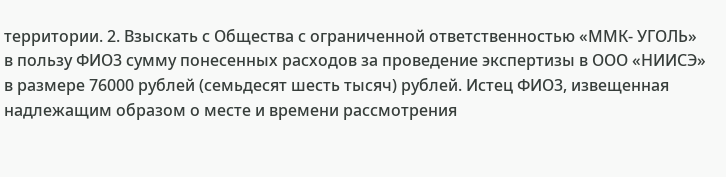территории. 2. Взыскать с Общества с ограниченной ответственностью «ММК- УГОЛЬ» в пользу ФИО3 сумму понесенных расходов за проведение экспертизы в ООО «НИИСЭ» в размере 76000 рублей (семьдесят шесть тысяч) рублей. Истец ФИО3, извещенная надлежащим образом о месте и времени рассмотрения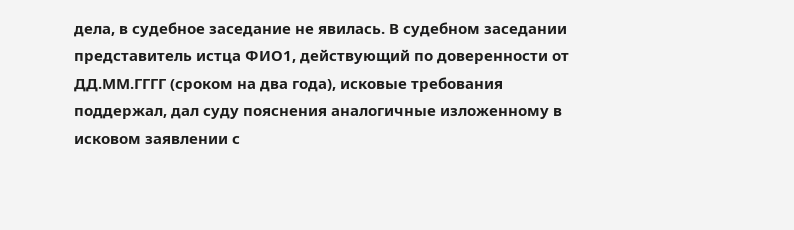дела, в судебное заседание не явилась. В судебном заседании представитель истца ФИО1, действующий по доверенности от ДД.ММ.ГГГГ (сроком на два года), исковые требования поддержал, дал суду пояснения аналогичные изложенному в исковом заявлении с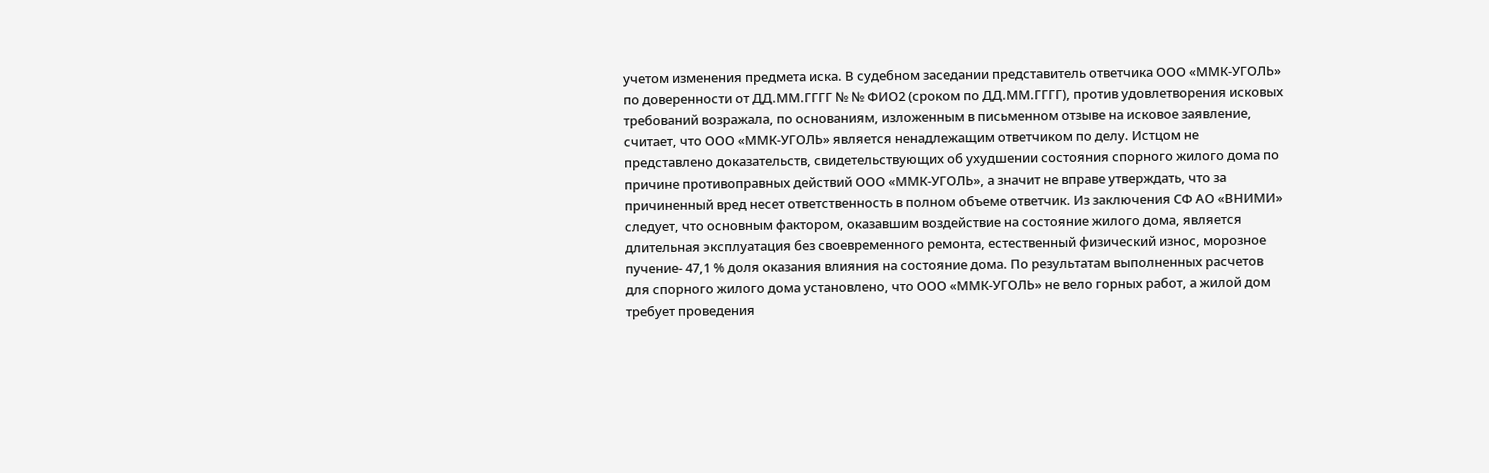учетом изменения предмета иска. В судебном заседании представитель ответчика ООО «ММК-УГОЛЬ» по доверенности от ДД.ММ.ГГГГ № № ФИО2 (сроком по ДД.ММ.ГГГГ), против удовлетворения исковых требований возражала, по основаниям, изложенным в письменном отзыве на исковое заявление, считает, что ООО «ММК-УГОЛЬ» является ненадлежащим ответчиком по делу. Истцом не представлено доказательств, свидетельствующих об ухудшении состояния спорного жилого дома по причине противоправных действий ООО «ММК-УГОЛЬ», а значит не вправе утверждать, что за причиненный вред несет ответственность в полном объеме ответчик. Из заключения СФ АО «ВНИМИ» следует, что основным фактором, оказавшим воздействие на состояние жилого дома, является длительная эксплуатация без своевременного ремонта, естественный физический износ, морозное пучение- 47,1 % доля оказания влияния на состояние дома. По результатам выполненных расчетов для спорного жилого дома установлено, что ООО «ММК-УГОЛЬ» не вело горных работ, а жилой дом требует проведения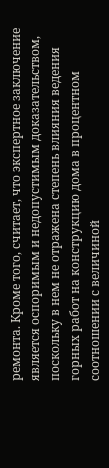ремонта. Кроме того, считает, что экспертное заключение является оспоримым и недопустимым доказательством, поскольку в нем не отражена степень влияния ведения горных работ на конструкцию дома в процентном соотношении с величиной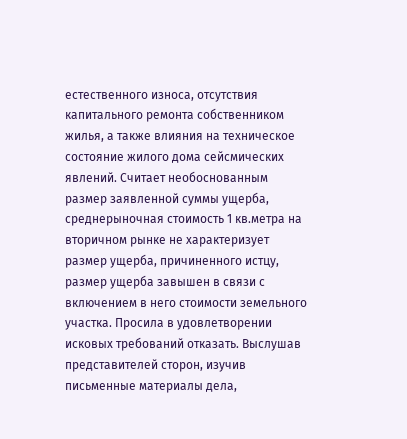естественного износа, отсутствия капитального ремонта собственником жилья, а также влияния на техническое состояние жилого дома сейсмических явлений. Считает необоснованным размер заявленной суммы ущерба, среднерыночная стоимость 1 кв.метра на вторичном рынке не характеризует размер ущерба, причиненного истцу, размер ущерба завышен в связи с включением в него стоимости земельного участка. Просила в удовлетворении исковых требований отказать. Выслушав представителей сторон, изучив письменные материалы дела,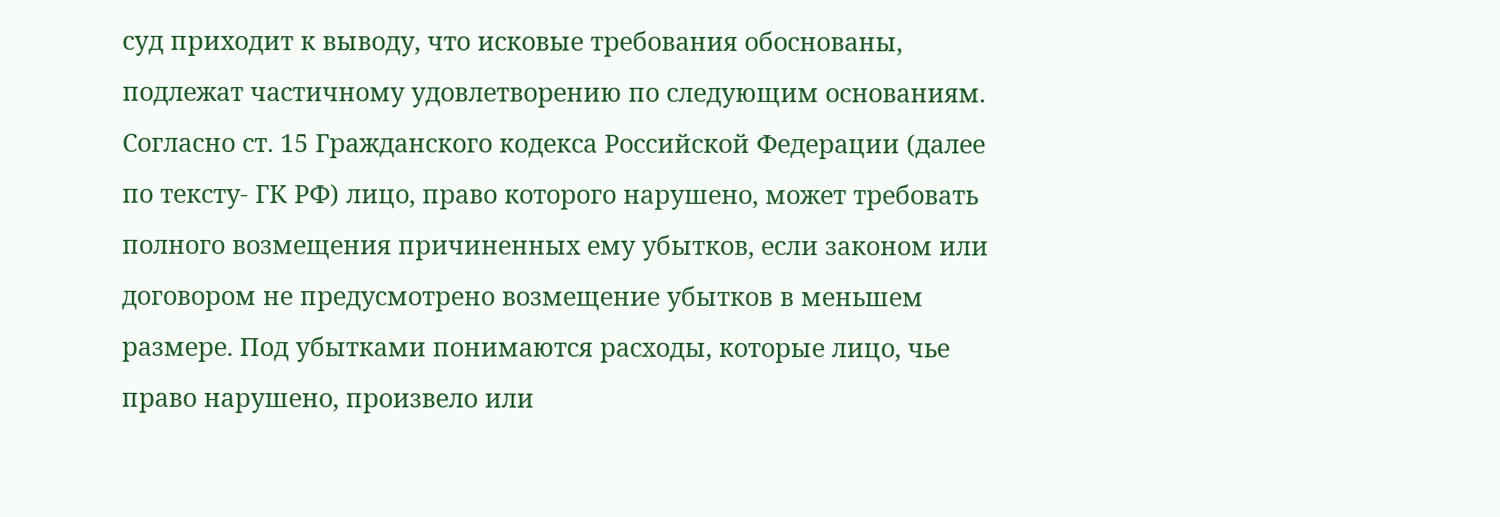суд приходит к выводу, что исковые требования обоснованы, подлежат частичному удовлетворению по следующим основаниям. Согласно ст. 15 Гражданского кодекса Российской Федерации (далее по тексту- ГК РФ) лицо, право которого нарушено, может требовать полного возмещения причиненных ему убытков, если законом или договором не предусмотрено возмещение убытков в меньшем размере. Под убытками понимаются расходы, которые лицо, чье право нарушено, произвело или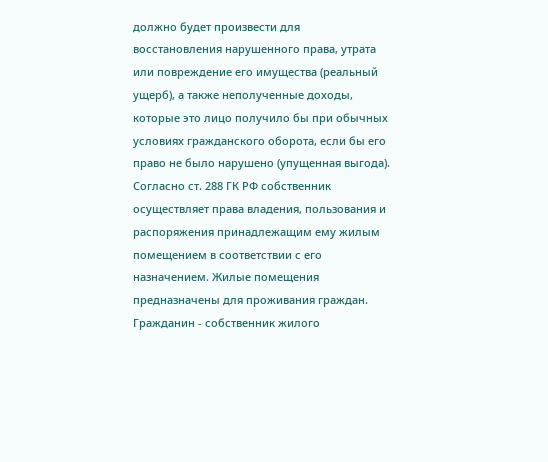должно будет произвести для восстановления нарушенного права, утрата или повреждение его имущества (реальный ущерб), а также неполученные доходы, которые это лицо получило бы при обычных условиях гражданского оборота, если бы его право не было нарушено (упущенная выгода). Согласно ст. 288 ГК РФ собственник осуществляет права владения, пользования и распоряжения принадлежащим ему жилым помещением в соответствии с его назначением. Жилые помещения предназначены для проживания граждан. Гражданин - собственник жилого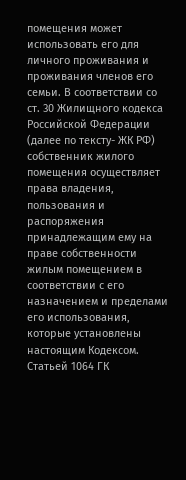помещения может использовать его для личного проживания и проживания членов его семьи. В соответствии со ст. 30 Жилищного кодекса Российской Федерации (далее по тексту- ЖК РФ) собственник жилого помещения осуществляет права владения, пользования и распоряжения принадлежащим ему на праве собственности жилым помещением в соответствии с его назначением и пределами его использования, которые установлены настоящим Кодексом. Статьей 1064 ГК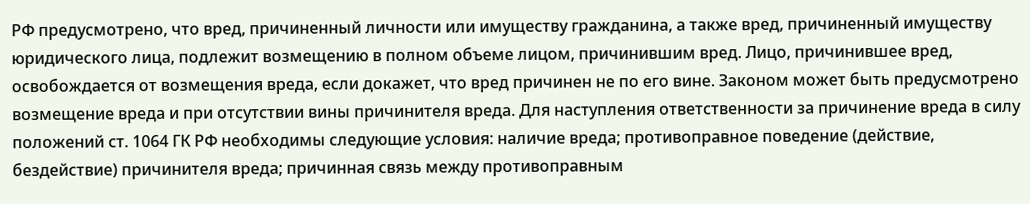РФ предусмотрено, что вред, причиненный личности или имуществу гражданина, а также вред, причиненный имуществу юридического лица, подлежит возмещению в полном объеме лицом, причинившим вред. Лицо, причинившее вред, освобождается от возмещения вреда, если докажет, что вред причинен не по его вине. Законом может быть предусмотрено возмещение вреда и при отсутствии вины причинителя вреда. Для наступления ответственности за причинение вреда в силу положений ст. 1064 ГК РФ необходимы следующие условия: наличие вреда; противоправное поведение (действие, бездействие) причинителя вреда; причинная связь между противоправным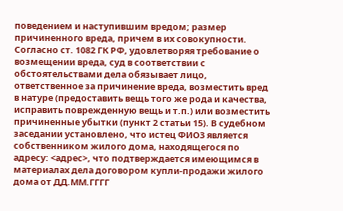поведением и наступившим вредом; размер причиненного вреда, причем в их совокупности. Согласно ст. 1082 ГК РФ, удовлетворяя требование о возмещении вреда, суд в соответствии с обстоятельствами дела обязывает лицо, ответственное за причинение вреда, возместить вред в натуре (предоставить вещь того же рода и качества, исправить поврежденную вещь и т.п.) или возместить причиненные убытки (пункт 2 статьи 15). В судебном заседании установлено, что истец ФИО3 является собственником жилого дома, находящегося по адресу: <адрес>, что подтверждается имеющимся в материалах дела договором купли-продажи жилого дома от ДД.ММ.ГГГГ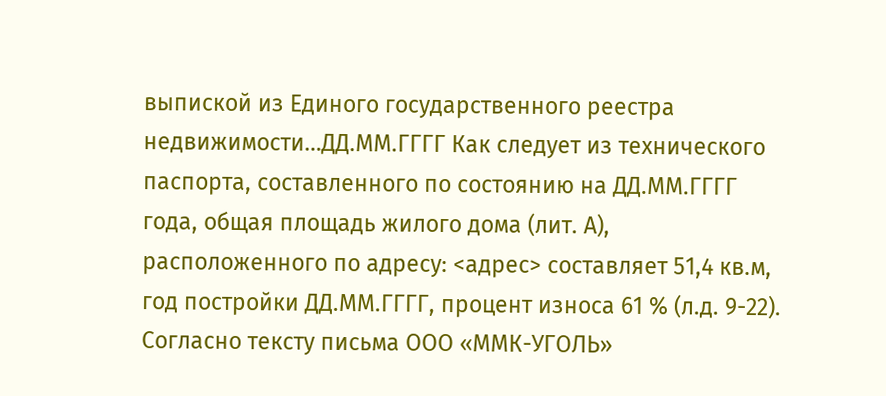выпиской из Единого государственного реестра недвижимости…ДД.ММ.ГГГГ Как следует из технического паспорта, составленного по состоянию на ДД.ММ.ГГГГ года, общая площадь жилого дома (лит. А), расположенного по адресу: <адрес> составляет 51,4 кв.м, год постройки ДД.ММ.ГГГГ, процент износа 61 % (л.д. 9-22). Согласно тексту письма ООО «ММК-УГОЛЬ»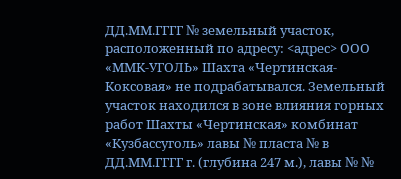ДД.ММ.ГГГГ № земельный участок, расположенный по адресу: <адрес> ООО «ММК-УГОЛЬ» Шахта «Чертинская-Коксовая» не подрабатывался. Земельный участок находился в зоне влияния горных работ Шахты «Чертинская» комбинат «Кузбассуголь» лавы № пласта № в ДД.ММ.ГГГГ г. (глубина 247 м.), лавы № №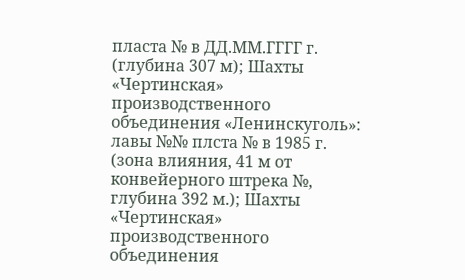пласта № в ДД.ММ.ГГГГ г. (глубина 307 м); Шахты «Чертинская» производственного объединения «Ленинскуголь»: лавы №№ плста № в 1985 г. (зона влияния, 41 м от конвейерного штрека №, глубина 392 м.); Шахты «Чертинская» производственного объединения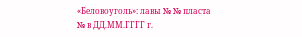«Беловоуголь»: лавы № № пласта № в ДД.ММ.ГГГГ г.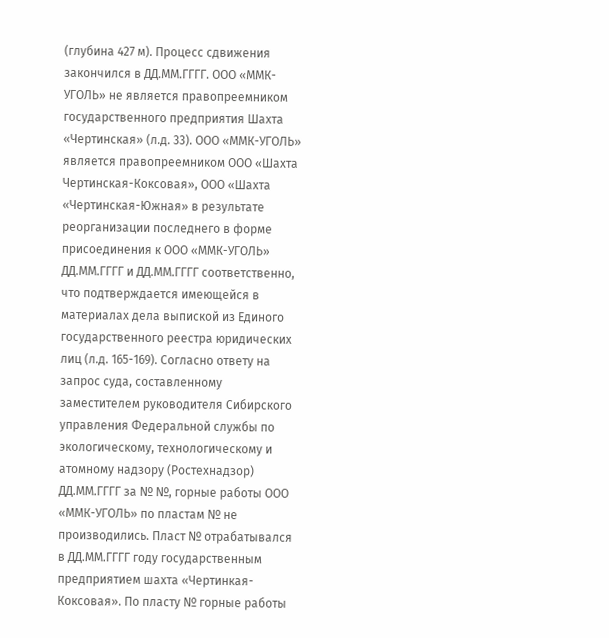(глубина 427 м). Процесс сдвижения закончился в ДД.ММ.ГГГГ. ООО «ММК-УГОЛЬ» не является правопреемником государственного предприятия Шахта «Чертинская» (л.д. 33). ООО «ММК-УГОЛЬ» является правопреемником ООО «Шахта Чертинская-Коксовая», ООО «Шахта «Чертинская-Южная» в результате реорганизации последнего в форме присоединения к ООО «ММК-УГОЛЬ» ДД.ММ.ГГГГ и ДД.ММ.ГГГГ соответственно, что подтверждается имеющейся в материалах дела выпиской из Единого государственного реестра юридических лиц (л.д. 165-169). Согласно ответу на запрос суда, составленному заместителем руководителя Сибирского управления Федеральной службы по экологическому, технологическому и атомному надзору (Ростехнадзор) ДД.ММ.ГГГГ за № №, горные работы ООО «ММК-УГОЛЬ» по пластам № не производились. Пласт № отрабатывался в ДД.ММ.ГГГГ году государственным предприятием шахта «Чертинкая-Коксовая». По пласту № горные работы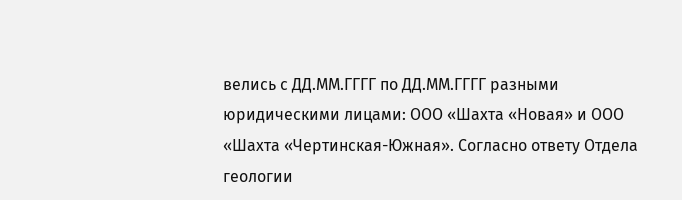велись с ДД.ММ.ГГГГ по ДД.ММ.ГГГГ разными юридическими лицами: ООО «Шахта «Новая» и ООО «Шахта «Чертинская-Южная». Согласно ответу Отдела геологии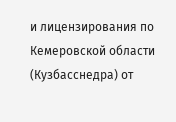и лицензирования по Кемеровской области (Кузбасснедра) от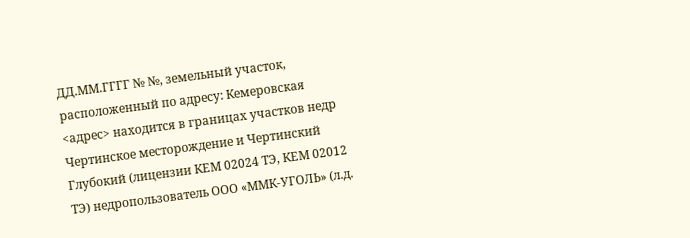ДД.ММ.ГГГГ № №, земельный участок, расположенный по адресу: Кемеровская <адрес> находится в границах участков недр Чертинское месторождение и Чертинский Глубокий (лицензии КЕМ 02024 ТЭ, КЕМ 02012 ТЭ) недропользователь ООО «ММК-УГОЛЬ» (л.д.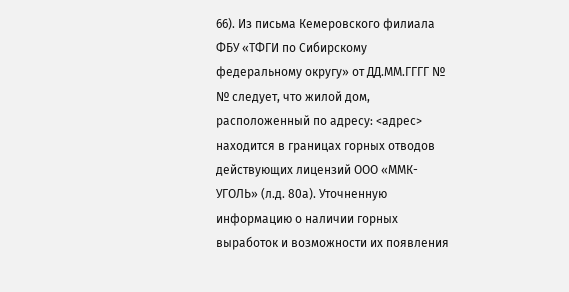66). Из письма Кемеровского филиала ФБУ «ТФГИ по Сибирскому федеральному округу» от ДД.ММ.ГГГГ № № следует, что жилой дом, расположенный по адресу: <адрес> находится в границах горных отводов действующих лицензий ООО «ММК-УГОЛЬ» (л.д. 80а). Уточненную информацию о наличии горных выработок и возможности их появления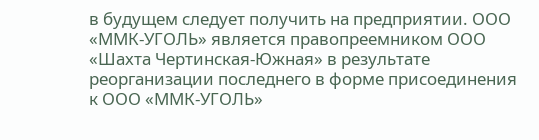в будущем следует получить на предприятии. ООО «ММК-УГОЛЬ» является правопреемником ООО «Шахта Чертинская-Южная» в результате реорганизации последнего в форме присоединения к ООО «ММК-УГОЛЬ»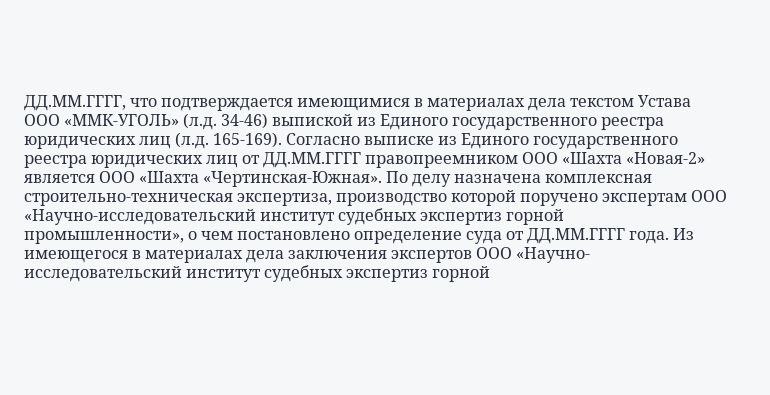ДД.ММ.ГГГГ, что подтверждается имеющимися в материалах дела текстом Устава ООО «ММК-УГОЛЬ» (л.д. 34-46) выпиской из Единого государственного реестра юридических лиц (л.д. 165-169). Согласно выписке из Единого государственного реестра юридических лиц от ДД.ММ.ГГГГ правопреемником ООО «Шахта «Новая-2» является ООО «Шахта «Чертинская-Южная». По делу назначена комплексная строительно-техническая экспертиза, производство которой поручено экспертам ООО «Научно-исследовательский институт судебных экспертиз горной промышленности», о чем постановлено определение суда от ДД.ММ.ГГГГ года. Из имеющегося в материалах дела заключения экспертов ООО «Научно-исследовательский институт судебных экспертиз горной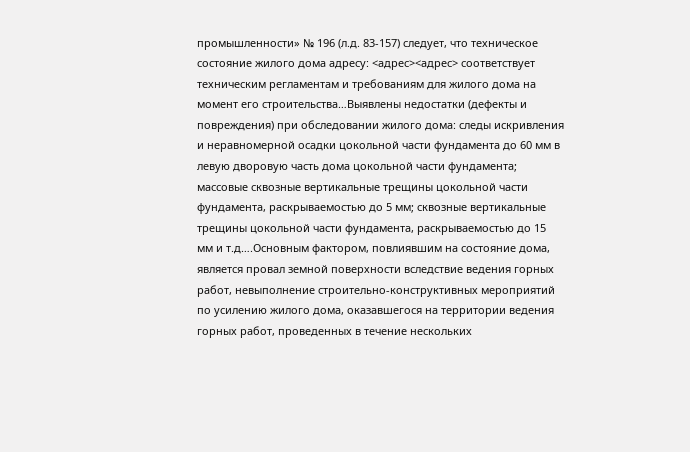промышленности» № 196 (л.д. 83-157) следует, что техническое состояние жилого дома адресу: <адрес><адрес> соответствует техническим регламентам и требованиям для жилого дома на момент его строительства…Выявлены недостатки (дефекты и повреждения) при обследовании жилого дома: следы искривления и неравномерной осадки цокольной части фундамента до 60 мм в левую дворовую часть дома цокольной части фундамента; массовые сквозные вертикальные трещины цокольной части фундамента, раскрываемостью до 5 мм; сквозные вертикальные трещины цокольной части фундамента, раскрываемостью до 15 мм и т.д….Основным фактором, повлиявшим на состояние дома, является провал земной поверхности вследствие ведения горных работ, невыполнение строительно-конструктивных мероприятий по усилению жилого дома, оказавшегося на территории ведения горных работ, проведенных в течение нескольких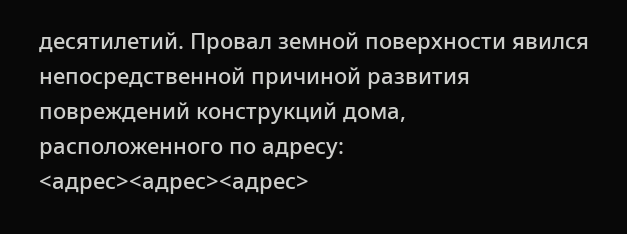десятилетий. Провал земной поверхности явился непосредственной причиной развития повреждений конструкций дома, расположенного по адресу: <адрес><адрес><адрес>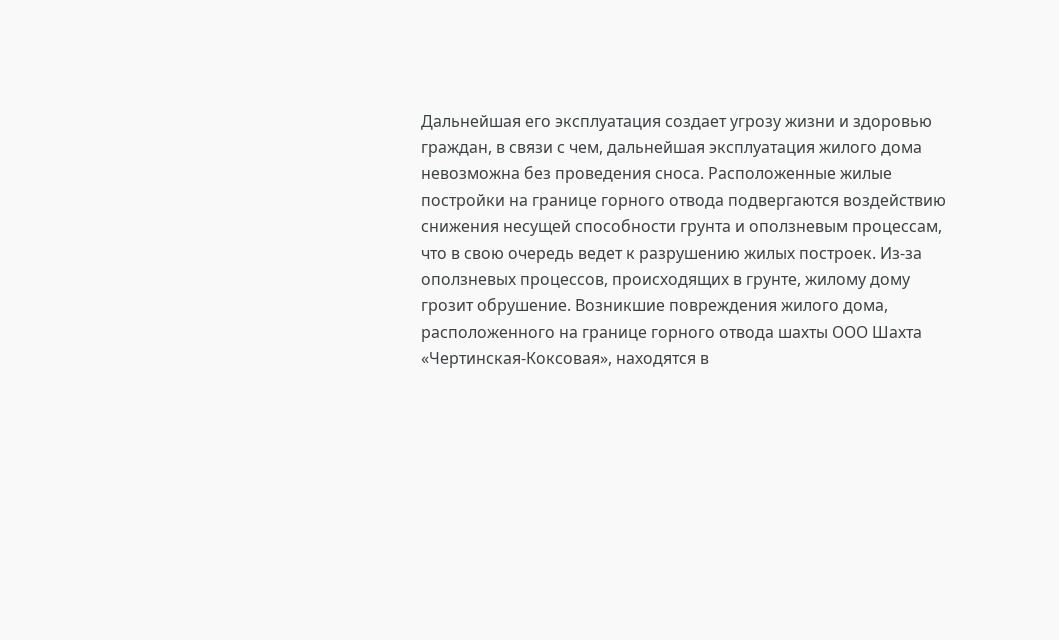Дальнейшая его эксплуатация создает угрозу жизни и здоровью граждан, в связи с чем, дальнейшая эксплуатация жилого дома невозможна без проведения сноса. Расположенные жилые постройки на границе горного отвода подвергаются воздействию снижения несущей способности грунта и оползневым процессам, что в свою очередь ведет к разрушению жилых построек. Из-за оползневых процессов, происходящих в грунте, жилому дому грозит обрушение. Возникшие повреждения жилого дома, расположенного на границе горного отвода шахты ООО Шахта «Чертинская-Коксовая», находятся в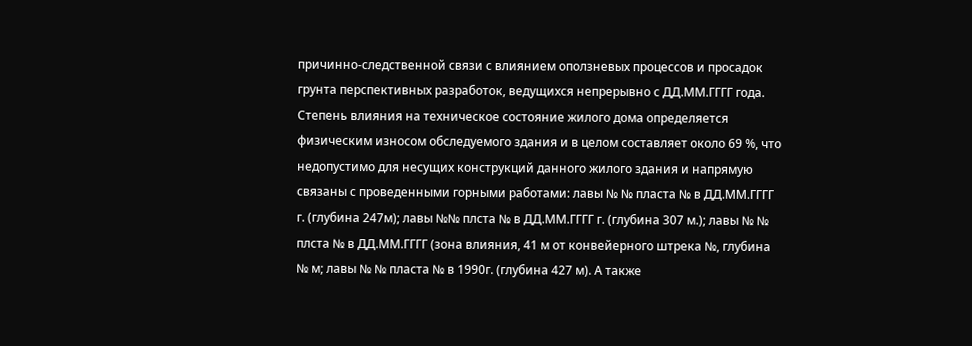причинно-следственной связи с влиянием оползневых процессов и просадок грунта перспективных разработок, ведущихся непрерывно с ДД.ММ.ГГГГ года. Степень влияния на техническое состояние жилого дома определяется физическим износом обследуемого здания и в целом составляет около 69 %, что недопустимо для несущих конструкций данного жилого здания и напрямую связаны с проведенными горными работами: лавы № № пласта № в ДД.ММ.ГГГГ г. (глубина 247м); лавы №№ плста № в ДД.ММ.ГГГГ г. (глубина 307 м.); лавы № № плста № в ДД.ММ.ГГГГ (зона влияния, 41 м от конвейерного штрека №, глубина № м; лавы № № пласта № в 1990г. (глубина 427 м). А также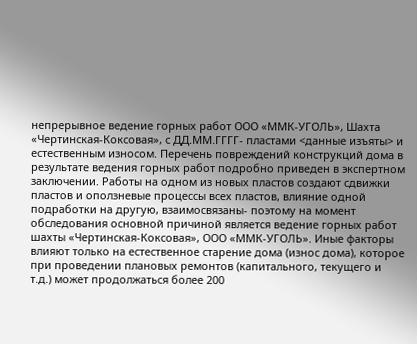непрерывное ведение горных работ ООО «ММК-УГОЛЬ», Шахта «Чертинская-Коксовая», с ДД.ММ.ГГГГ- пластами <данные изъяты> и естественным износом. Перечень повреждений конструкций дома в результате ведения горных работ подробно приведен в экспертном заключении. Работы на одном из новых пластов создают сдвижки пластов и оползневые процессы всех пластов, влияние одной подработки на другую, взаимосвязаны- поэтому на момент обследования основной причиной является ведение горных работ шахты «Чертинская-Коксовая», ООО «ММК-УГОЛЬ». Иные факторы влияют только на естественное старение дома (износ дома), которое при проведении плановых ремонтов (капитального, текущего и т.д.) может продолжаться более 200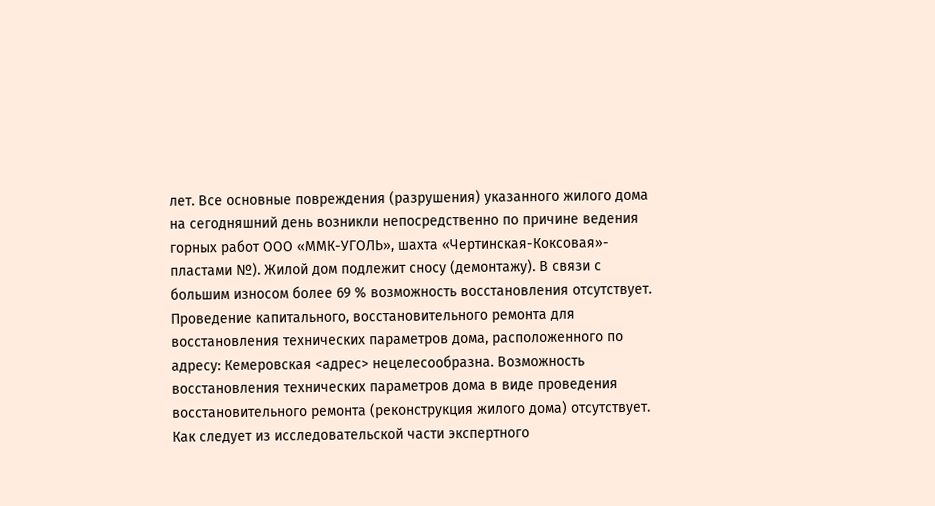лет. Все основные повреждения (разрушения) указанного жилого дома на сегодняшний день возникли непосредственно по причине ведения горных работ ООО «ММК-УГОЛЬ», шахта «Чертинская-Коксовая»- пластами №). Жилой дом подлежит сносу (демонтажу). В связи с большим износом более 69 % возможность восстановления отсутствует. Проведение капитального, восстановительного ремонта для восстановления технических параметров дома, расположенного по адресу: Кемеровская <адрес> нецелесообразна. Возможность восстановления технических параметров дома в виде проведения восстановительного ремонта (реконструкция жилого дома) отсутствует. Как следует из исследовательской части экспертного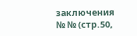заключения № № (стр.50,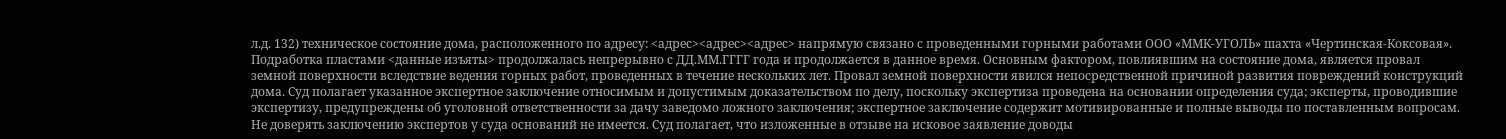л.д. 132) техническое состояние дома, расположенного по адресу: <адрес><адрес><адрес> напрямую связано с проведенными горными работами ООО «ММК-УГОЛЬ» шахта «Чертинская-Коксовая». Подработка пластами <данные изъяты> продолжалась непрерывно с ДД.ММ.ГГГГ года и продолжается в данное время. Основным фактором, повлиявшим на состояние дома, является провал земной поверхности вследствие ведения горных работ, проведенных в течение нескольких лет. Провал земной поверхности явился непосредственной причиной развития повреждений конструкций дома. Суд полагает указанное экспертное заключение относимым и допустимым доказательством по делу, поскольку экспертиза проведена на основании определения суда; эксперты, проводившие экспертизу, предупреждены об уголовной ответственности за дачу заведомо ложного заключения; экспертное заключение содержит мотивированные и полные выводы по поставленным вопросам. Не доверять заключению экспертов у суда оснований не имеется. Суд полагает, что изложенные в отзыве на исковое заявление доводы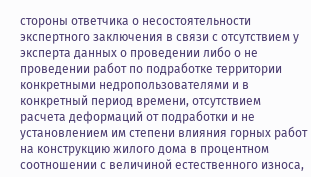стороны ответчика о несостоятельности экспертного заключения в связи с отсутствием у эксперта данных о проведении либо о не проведении работ по подработке территории конкретными недропользователями и в конкретный период времени, отсутствием расчета деформаций от подработки и не установлением им степени влияния горных работ на конструкцию жилого дома в процентном соотношении с величиной естественного износа,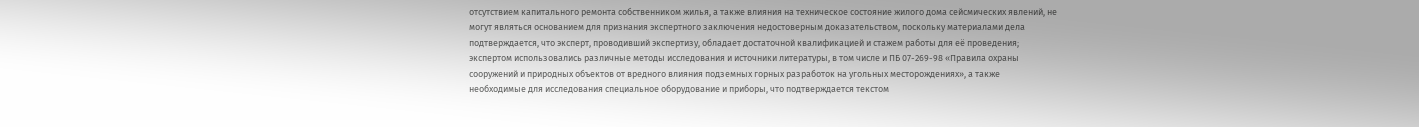отсутствием капитального ремонта собственником жилья, а также влияния на техническое состояние жилого дома сейсмических явлений, не могут являться основанием для признания экспертного заключения недостоверным доказательством, поскольку материалами дела подтверждается, что эксперт, проводивший экспертизу, обладает достаточной квалификацией и стажем работы для её проведения; экспертом использовались различные методы исследования и источники литературы, в том числе и ПБ 07-269-98 «Правила охраны сооружений и природных объектов от вредного влияния подземных горных разработок на угольных месторождениях», а также необходимые для исследования специальное оборудование и приборы, что подтверждается текстом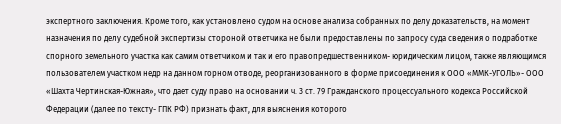экспертного заключения. Кроме того, как установлено судом на основе анализа собранных по делу доказательств, на момент назначения по делу судебной экспертизы стороной ответчика не были предоставлены по запросу суда сведения о подработке спорного земельного участка как самим ответчиком и так и его правопредшественником- юридическим лицом, также являющимся пользователем участком недр на данном горном отводе, реорганизованного в форме присоединения к ООО «ММК-УГОЛЬ»- ООО «Шахта Чертинская-Южная», что дает суду право на основании ч. 3 ст. 79 Гражданского процессуального кодекса Российской Федерации (далее по тексту- ГПК РФ) признать факт, для выяснения которого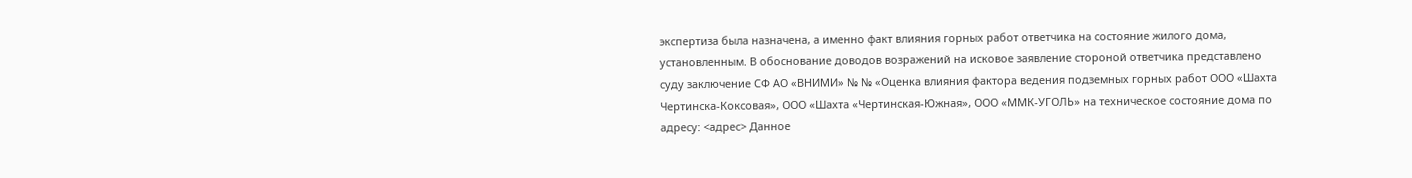экспертиза была назначена, а именно факт влияния горных работ ответчика на состояние жилого дома, установленным. В обоснование доводов возражений на исковое заявление стороной ответчика представлено суду заключение СФ АО «ВНИМИ» № № «Оценка влияния фактора ведения подземных горных работ ООО «Шахта Чертинска-Коксовая», ООО «Шахта «Чертинская-Южная», ООО «ММК-УГОЛЬ» на техническое состояние дома по адресу: <адрес> Данное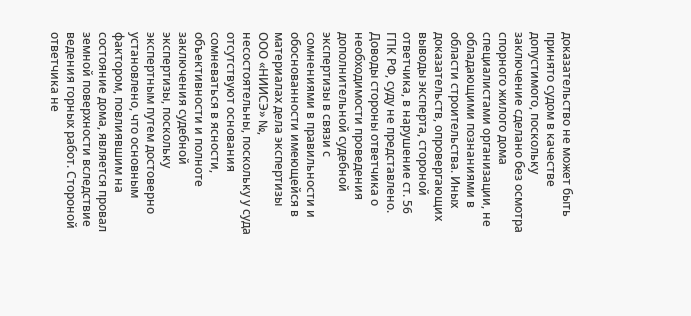доказательство не может быть принято судом в качестве допустимого, поскольку заключение сделано без осмотра спорного жилого дома специалистами организации, не обладающими познаниями в области строительства. Иных доказательств, опровергающих выводы эксперта, стороной ответчика, в нарушение ст. 56 ГПК РФ, суду не представлено. Доводы стороны ответчика о необходимости проведения дополнительной судебной экспертизы в связи с сомнениями в правильности и обоснованности имеющейся в материалах дела экспертизы ООО «НИИСЭ» №, несостоятельны, поскольку у суда отсутствуют основания сомневаться в ясности, объективности и полноте заключения судебной экспертизы, поскольку экспертным путем достоверно установлено, что основным фактором, повлиявшим на состояние дома, является провал земной поверхности вследствие ведения горных работ. Стороной ответчика не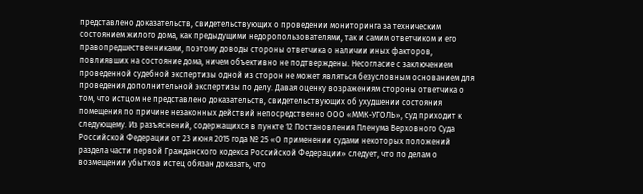представлено доказательств, свидетельствующих о проведении мониторинга за техническим состоянием жилого дома, как предыдущими недоропользователями, так и самим ответчиком и его правопредшественниками, поэтому доводы стороны ответчика о наличии иных факторов, повлиявших на состояние дома, ничем объективно не подтверждены. Несогласие с заключением проведенной судебной экспертизы одной из сторон не может являться безусловным основанием для проведения дополнительной экспертизы по делу. Давая оценку возражениям стороны ответчика о том, что истцом не представлено доказательств, свидетельствующих об ухудшении состояния помещения по причине незаконных действий непосредственно ООО «ММК-УГОЛЬ», суд приходит к следующему. Из разъяснений, содержащихся в пункте 12 Постановления Пленума Верховного Суда Российской Федерации от 23 июня 2015 года № 25 «О применении судами некоторых положений раздела части первой Гражданского кодекса Российской Федерации» следует, что по делам о возмещении убытков истец обязан доказать, что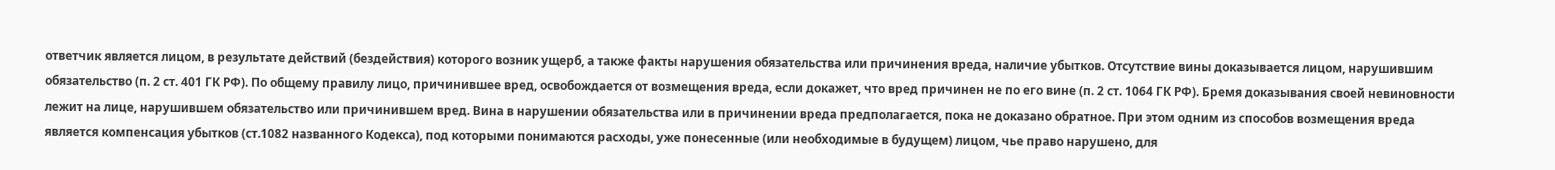ответчик является лицом, в результате действий (бездействия) которого возник ущерб, а также факты нарушения обязательства или причинения вреда, наличие убытков. Отсутствие вины доказывается лицом, нарушившим обязательство (п. 2 ст. 401 ГК РФ). По общему правилу лицо, причинившее вред, освобождается от возмещения вреда, если докажет, что вред причинен не по его вине (п. 2 ст. 1064 ГК РФ). Бремя доказывания своей невиновности лежит на лице, нарушившем обязательство или причинившем вред. Вина в нарушении обязательства или в причинении вреда предполагается, пока не доказано обратное. При этом одним из способов возмещения вреда является компенсация убытков (ст.1082 названного Кодекса), под которыми понимаются расходы, уже понесенные (или необходимые в будущем) лицом, чье право нарушено, для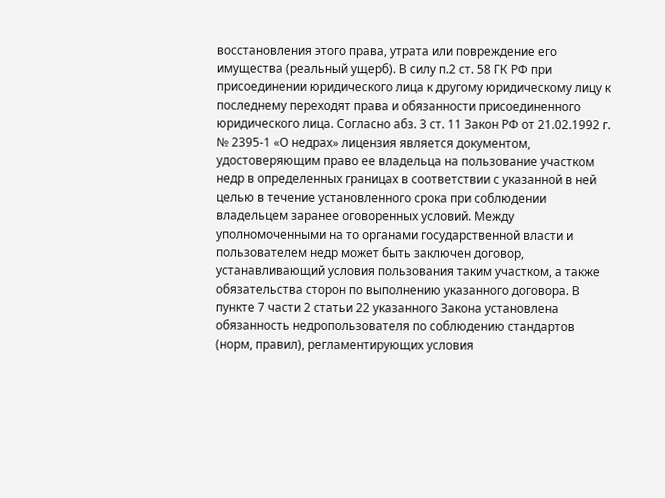восстановления этого права, утрата или повреждение его имущества (реальный ущерб). В силу п.2 ст. 58 ГК РФ при присоединении юридического лица к другому юридическому лицу к последнему переходят права и обязанности присоединенного юридического лица. Согласно абз. 3 ст. 11 Закон РФ от 21.02.1992 г. № 2395-1 «О недрах» лицензия является документом, удостоверяющим право ее владельца на пользование участком недр в определенных границах в соответствии с указанной в ней целью в течение установленного срока при соблюдении владельцем заранее оговоренных условий. Между уполномоченными на то органами государственной власти и пользователем недр может быть заключен договор, устанавливающий условия пользования таким участком, а также обязательства сторон по выполнению указанного договора. В пункте 7 части 2 статьи 22 указанного Закона установлена обязанность недропользователя по соблюдению стандартов (норм, правил), регламентирующих условия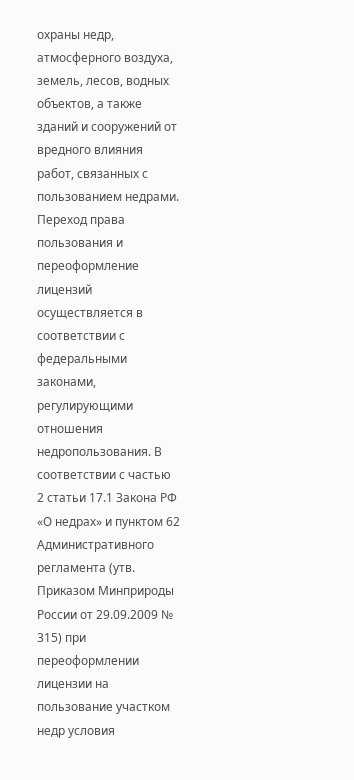охраны недр, атмосферного воздуха, земель, лесов, водных объектов, а также зданий и сооружений от вредного влияния работ, связанных с пользованием недрами. Переход права пользования и переоформление лицензий осуществляется в соответствии с федеральными законами, регулирующими отношения недропользования. В соответствии с частью 2 статьи 17.1 Закона РФ «О недрах» и пунктом 62 Административного регламента (утв. Приказом Минприроды России от 29.09.2009 № 315) при переоформлении лицензии на пользование участком недр условия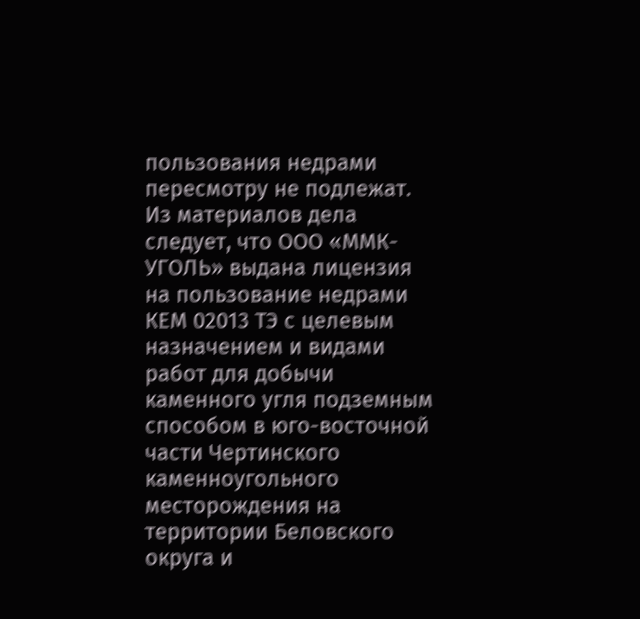пользования недрами пересмотру не подлежат. Из материалов дела следует, что ООО «ММК-УГОЛЬ» выдана лицензия на пользование недрами КЕМ 02013 ТЭ с целевым назначением и видами работ для добычи каменного угля подземным способом в юго-восточной части Чертинского каменноугольного месторождения на территории Беловского округа и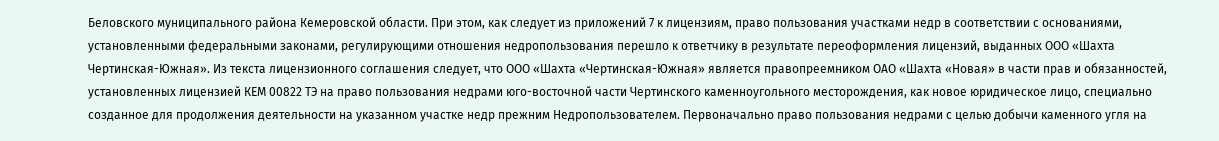Беловского муниципального района Кемеровской области. При этом, как следует из приложений 7 к лицензиям, право пользования участками недр в соответствии с основаниями, установленными федеральными законами, регулирующими отношения недропользования перешло к ответчику в результате переоформления лицензий, выданных ООО «Шахта Чертинская-Южная». Из текста лицензионного соглашения следует, что ООО «Шахта «Чертинская-Южная» является правопреемником ОАО «Шахта «Новая» в части прав и обязанностей, установленных лицензией КЕМ 00822 ТЭ на право пользования недрами юго-восточной части Чертинского каменноугольного месторождения, как новое юридическое лицо, специально созданное для продолжения деятельности на указанном участке недр прежним Недропользователем. Первоначально право пользования недрами с целью добычи каменного угля на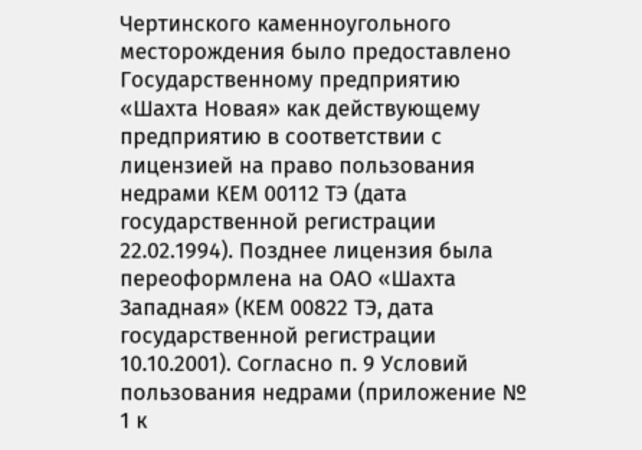Чертинского каменноугольного месторождения было предоставлено Государственному предприятию «Шахта Новая» как действующему предприятию в соответствии с лицензией на право пользования недрами КЕМ 00112 ТЭ (дата государственной регистрации 22.02.1994). Позднее лицензия была переоформлена на ОАО «Шахта Западная» (КЕМ 00822 ТЭ, дата государственной регистрации 10.10.2001). Согласно п. 9 Условий пользования недрами (приложение № 1 к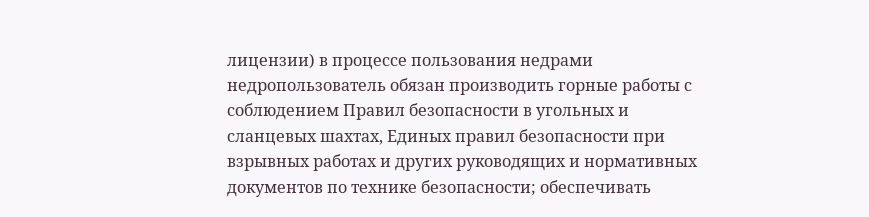лицензии) в процессе пользования недрами недропользователь обязан производить горные работы с соблюдением Правил безопасности в угольных и сланцевых шахтах, Единых правил безопасности при взрывных работах и других руководящих и нормативных документов по технике безопасности; обеспечивать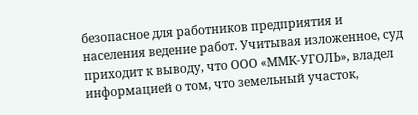безопасное для работников предприятия и населения ведение работ. Учитывая изложенное, суд приходит к выводу, что ООО «ММК-УГОЛЬ», владел информацией о том, что земельный участок,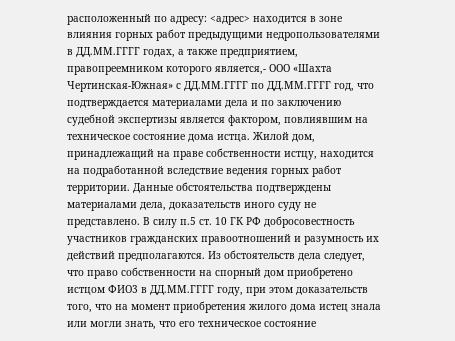расположенный по адресу: <адрес> находится в зоне влияния горных работ предыдущими недропользователями в ДД.ММ.ГГГГ годах, а также предприятием, правопреемником которого является,- ООО «Шахта Чертинская-Южная» с ДД.ММ.ГГГГ по ДД.ММ.ГГГГ год, что подтверждается материалами дела и по заключению судебной экспертизы является фактором, повлиявшим на техническое состояние дома истца. Жилой дом, принадлежащий на праве собственности истцу, находится на подработанной вследствие ведения горных работ территории. Данные обстоятельства подтверждены материалами дела, доказательств иного суду не представлено. В силу п.5 ст. 10 ГК РФ добросовестность участников гражданских правоотношений и разумность их действий предполагаются. Из обстоятельств дела следует, что право собственности на спорный дом приобретено истцом ФИО3 в ДД.ММ.ГГГГ году, при этом доказательств того, что на момент приобретения жилого дома истец знала или могли знать, что его техническое состояние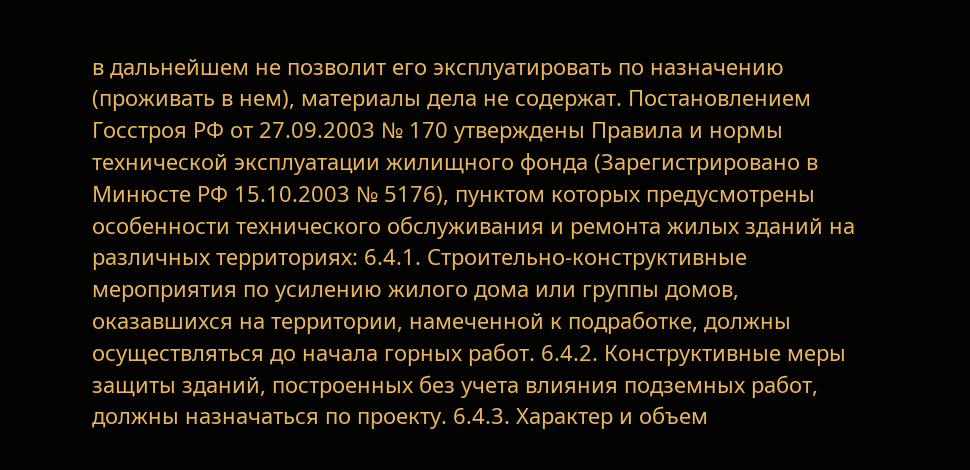в дальнейшем не позволит его эксплуатировать по назначению (проживать в нем), материалы дела не содержат. Постановлением Госстроя РФ от 27.09.2003 № 170 утверждены Правила и нормы технической эксплуатации жилищного фонда (Зарегистрировано в Минюсте РФ 15.10.2003 № 5176), пунктом которых предусмотрены особенности технического обслуживания и ремонта жилых зданий на различных территориях: 6.4.1. Строительно-конструктивные мероприятия по усилению жилого дома или группы домов, оказавшихся на территории, намеченной к подработке, должны осуществляться до начала горных работ. 6.4.2. Конструктивные меры защиты зданий, построенных без учета влияния подземных работ, должны назначаться по проекту. 6.4.3. Характер и объем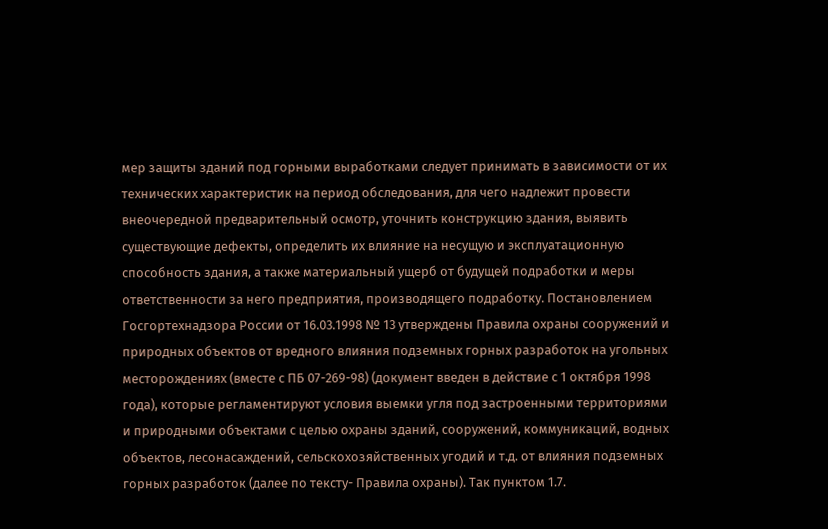мер защиты зданий под горными выработками следует принимать в зависимости от их технических характеристик на период обследования, для чего надлежит провести внеочередной предварительный осмотр, уточнить конструкцию здания, выявить существующие дефекты, определить их влияние на несущую и эксплуатационную способность здания, а также материальный ущерб от будущей подработки и меры ответственности за него предприятия, производящего подработку. Постановлением Госгортехнадзора России от 16.03.1998 № 13 утверждены Правила охраны сооружений и природных объектов от вредного влияния подземных горных разработок на угольных месторождениях (вместе с ПБ 07-269-98) (документ введен в действие с 1 октября 1998 года), которые регламентируют условия выемки угля под застроенными территориями и природными объектами с целью охраны зданий, сооружений, коммуникаций, водных объектов, лесонасаждений, сельскохозяйственных угодий и т.д. от влияния подземных горных разработок (далее по тексту- Правила охраны). Так пунктом 1.7.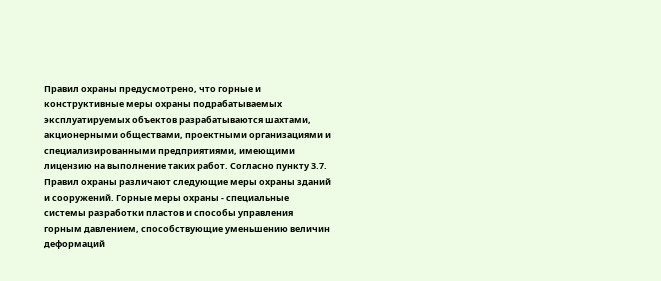Правил охраны предусмотрено, что горные и конструктивные меры охраны подрабатываемых эксплуатируемых объектов разрабатываются шахтами, акционерными обществами, проектными организациями и специализированными предприятиями, имеющими лицензию на выполнение таких работ. Согласно пункту 3.7. Правил охраны различают следующие меры охраны зданий и сооружений. Горные меры охраны - специальные системы разработки пластов и способы управления горным давлением, способствующие уменьшению величин деформаций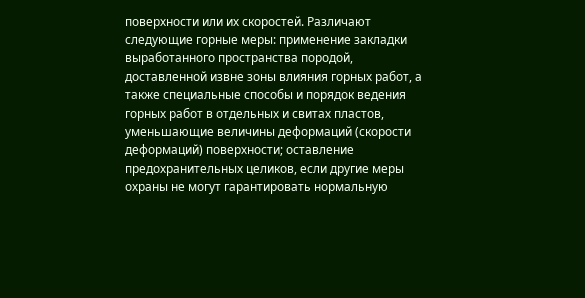поверхности или их скоростей. Различают следующие горные меры: применение закладки выработанного пространства породой, доставленной извне зоны влияния горных работ, а также специальные способы и порядок ведения горных работ в отдельных и свитах пластов, уменьшающие величины деформаций (скорости деформаций) поверхности; оставление предохранительных целиков, если другие меры охраны не могут гарантировать нормальную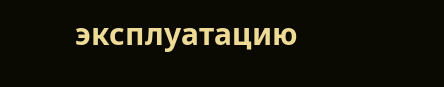эксплуатацию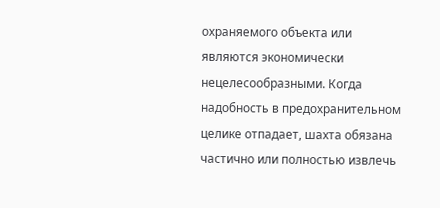охраняемого объекта или являются экономически нецелесообразными. Когда надобность в предохранительном целике отпадает, шахта обязана частично или полностью извлечь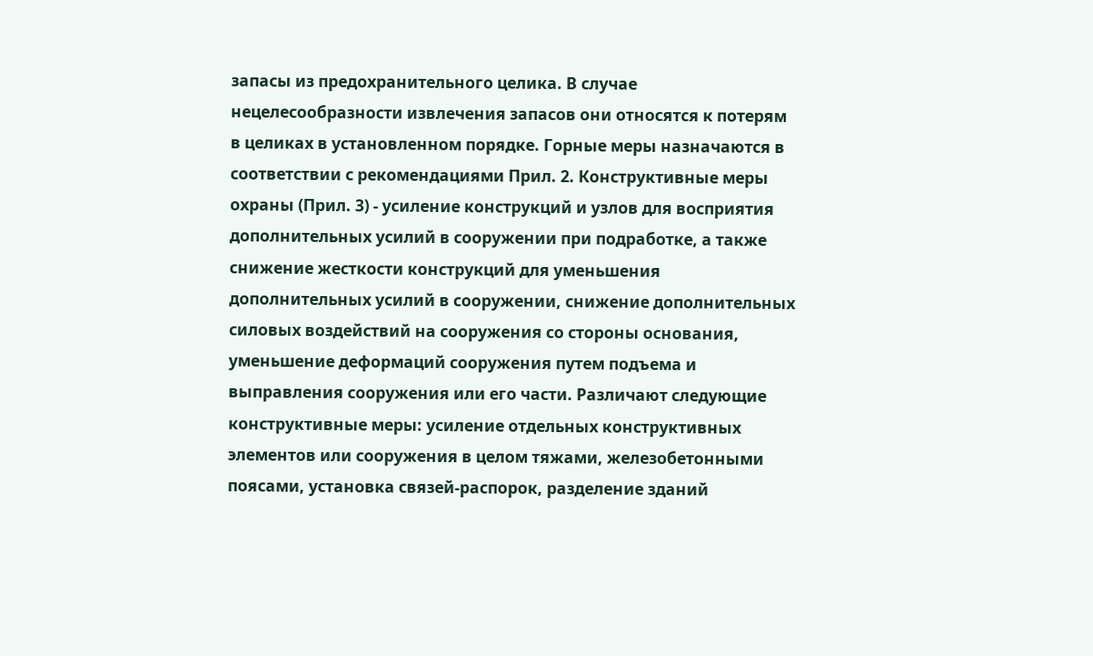запасы из предохранительного целика. В случае нецелесообразности извлечения запасов они относятся к потерям в целиках в установленном порядке. Горные меры назначаются в соответствии с рекомендациями Прил. 2. Конструктивные меры охраны (Прил. 3) - усиление конструкций и узлов для восприятия дополнительных усилий в сооружении при подработке, а также снижение жесткости конструкций для уменьшения дополнительных усилий в сооружении, снижение дополнительных силовых воздействий на сооружения со стороны основания, уменьшение деформаций сооружения путем подъема и выправления сооружения или его части. Различают следующие конструктивные меры: усиление отдельных конструктивных элементов или сооружения в целом тяжами, железобетонными поясами, установка связей-распорок, разделение зданий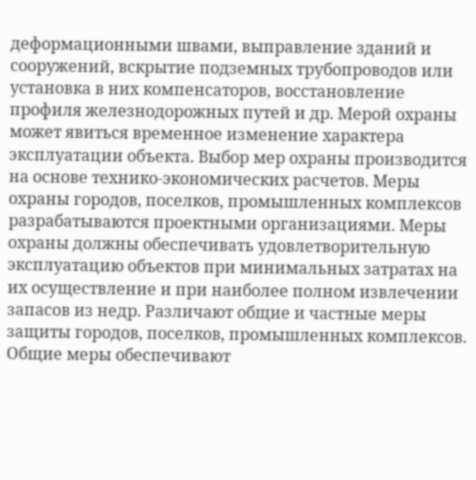деформационными швами, выправление зданий и сооружений, вскрытие подземных трубопроводов или установка в них компенсаторов, восстановление профиля железнодорожных путей и др. Мерой охраны может явиться временное изменение характера эксплуатации объекта. Выбор мер охраны производится на основе технико-экономических расчетов. Меры охраны городов, поселков, промышленных комплексов разрабатываются проектными организациями. Меры охраны должны обеспечивать удовлетворительную эксплуатацию объектов при минимальных затратах на их осуществление и при наиболее полном извлечении запасов из недр. Различают общие и частные меры защиты городов, поселков, промышленных комплексов. Общие меры обеспечивают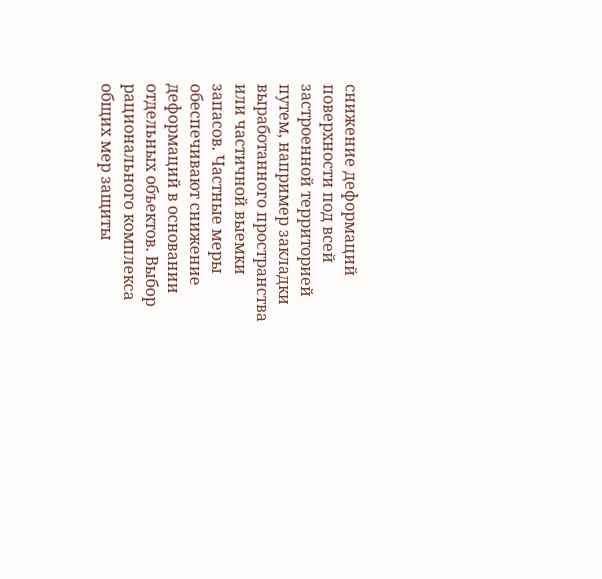снижение деформаций поверхности под всей застроенной территорией путем, например закладки выработанного пространства или частичной выемки запасов. Частные меры обеспечивают снижение деформаций в основании отдельных объектов. Выбор рационального комплекса общих мер защиты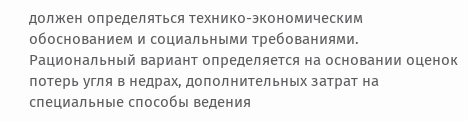должен определяться технико-экономическим обоснованием и социальными требованиями. Рациональный вариант определяется на основании оценок потерь угля в недрах, дополнительных затрат на специальные способы ведения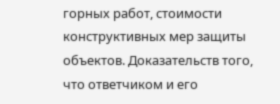горных работ, стоимости конструктивных мер защиты объектов. Доказательств того, что ответчиком и его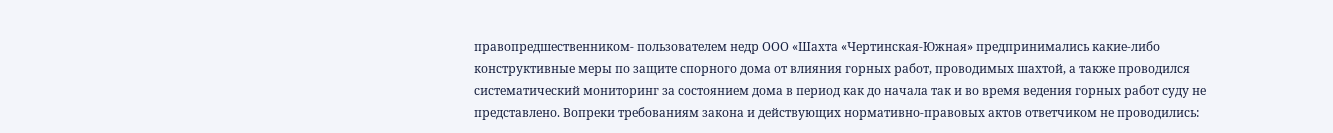правопредшественником- пользователем недр ООО «Шахта «Чертинская-Южная» предпринимались какие-либо конструктивные меры по защите спорного дома от влияния горных работ, проводимых шахтой, а также проводился систематический мониторинг за состоянием дома в период как до начала так и во время ведения горных работ суду не представлено. Вопреки требованиям закона и действующих нормативно-правовых актов ответчиком не проводились: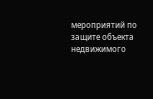мероприятий по защите объекта недвижимого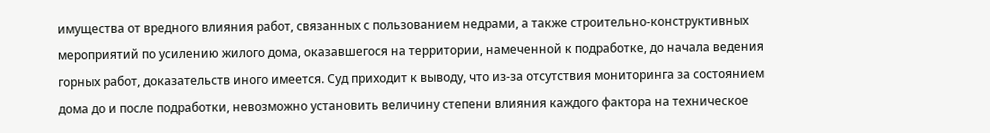имущества от вредного влияния работ, связанных с пользованием недрами, а также строительно-конструктивных мероприятий по усилению жилого дома, оказавшегося на территории, намеченной к подработке, до начала ведения горных работ, доказательств иного имеется. Суд приходит к выводу, что из-за отсутствия мониторинга за состоянием дома до и после подработки, невозможно установить величину степени влияния каждого фактора на техническое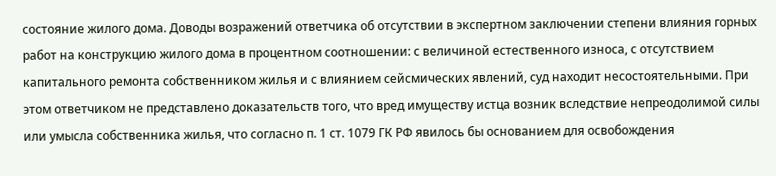состояние жилого дома. Доводы возражений ответчика об отсутствии в экспертном заключении степени влияния горных работ на конструкцию жилого дома в процентном соотношении: с величиной естественного износа, с отсутствием капитального ремонта собственником жилья и с влиянием сейсмических явлений, суд находит несостоятельными. При этом ответчиком не представлено доказательств того, что вред имуществу истца возник вследствие непреодолимой силы или умысла собственника жилья, что согласно п. 1 ст. 1079 ГК РФ явилось бы основанием для освобождения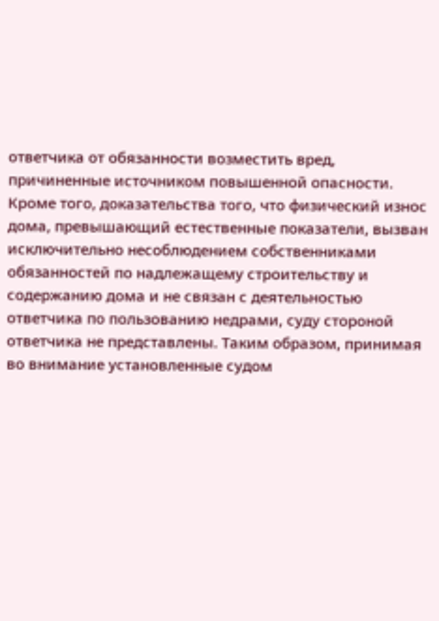ответчика от обязанности возместить вред, причиненные источником повышенной опасности. Кроме того, доказательства того, что физический износ дома, превышающий естественные показатели, вызван исключительно несоблюдением собственниками обязанностей по надлежащему строительству и содержанию дома и не связан с деятельностью ответчика по пользованию недрами, суду стороной ответчика не представлены. Таким образом, принимая во внимание установленные судом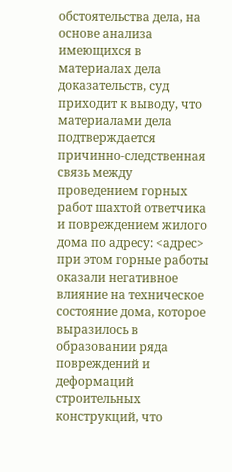обстоятельства дела, на основе анализа имеющихся в материалах дела доказательств, суд приходит к выводу, что материалами дела подтверждается причинно-следственная связь между проведением горных работ шахтой ответчика и повреждением жилого дома по адресу: <адрес> при этом горные работы оказали негативное влияние на техническое состояние дома, которое выразилось в образовании ряда повреждений и деформаций строительных конструкций, что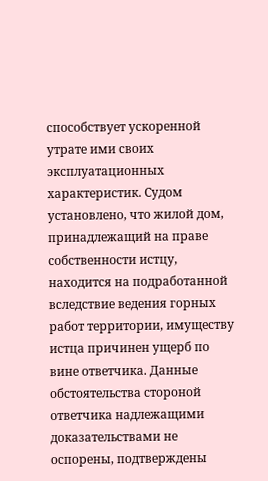способствует ускоренной утрате ими своих эксплуатационных характеристик. Судом установлено, что жилой дом, принадлежащий на праве собственности истцу, находится на подработанной вследствие ведения горных работ территории, имуществу истца причинен ущерб по вине ответчика. Данные обстоятельства стороной ответчика надлежащими доказательствами не оспорены, подтверждены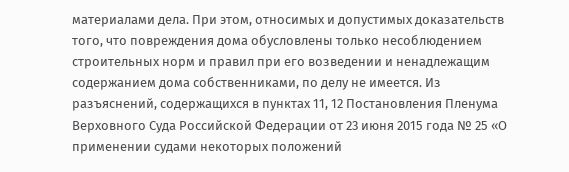материалами дела. При этом, относимых и допустимых доказательств того, что повреждения дома обусловлены только несоблюдением строительных норм и правил при его возведении и ненадлежащим содержанием дома собственниками, по делу не имеется. Из разъяснений, содержащихся в пунктах 11, 12 Постановления Пленума Верховного Суда Российской Федерации от 23 июня 2015 года № 25 «О применении судами некоторых положений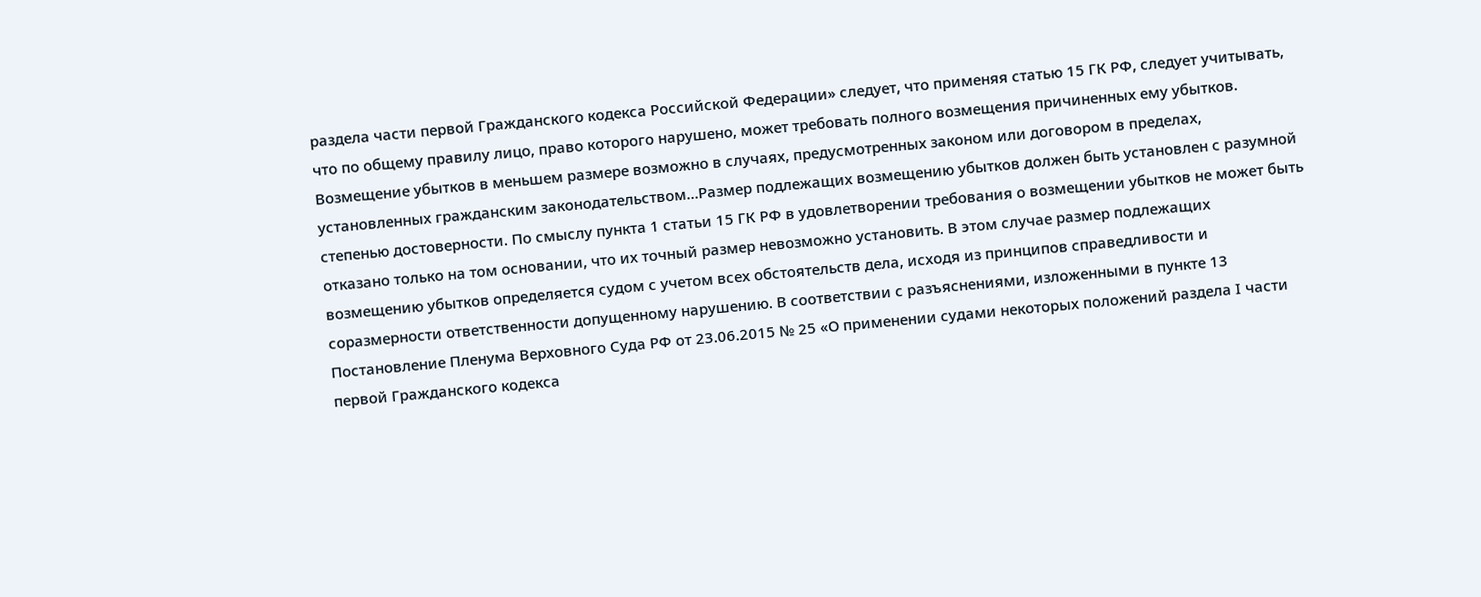раздела части первой Гражданского кодекса Российской Федерации» следует, что применяя статью 15 ГК РФ, следует учитывать, что по общему правилу лицо, право которого нарушено, может требовать полного возмещения причиненных ему убытков. Возмещение убытков в меньшем размере возможно в случаях, предусмотренных законом или договором в пределах, установленных гражданским законодательством…Размер подлежащих возмещению убытков должен быть установлен с разумной степенью достоверности. По смыслу пункта 1 статьи 15 ГК РФ в удовлетворении требования о возмещении убытков не может быть отказано только на том основании, что их точный размер невозможно установить. В этом случае размер подлежащих возмещению убытков определяется судом с учетом всех обстоятельств дела, исходя из принципов справедливости и соразмерности ответственности допущенному нарушению. В соответствии с разъяснениями, изложенными в пункте 13 Постановление Пленума Верховного Суда РФ от 23.06.2015 № 25 «О применении судами некоторых положений раздела I части первой Гражданского кодекса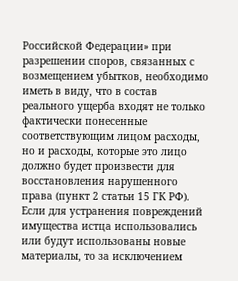Российской Федерации» при разрешении споров, связанных с возмещением убытков, необходимо иметь в виду, что в состав реального ущерба входят не только фактически понесенные соответствующим лицом расходы, но и расходы, которые это лицо должно будет произвести для восстановления нарушенного права (пункт 2 статьи 15 ГК РФ). Если для устранения повреждений имущества истца использовались или будут использованы новые материалы, то за исключением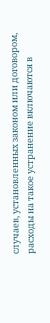случаев, установленных законом или договором, расходы на такое устранение включаются в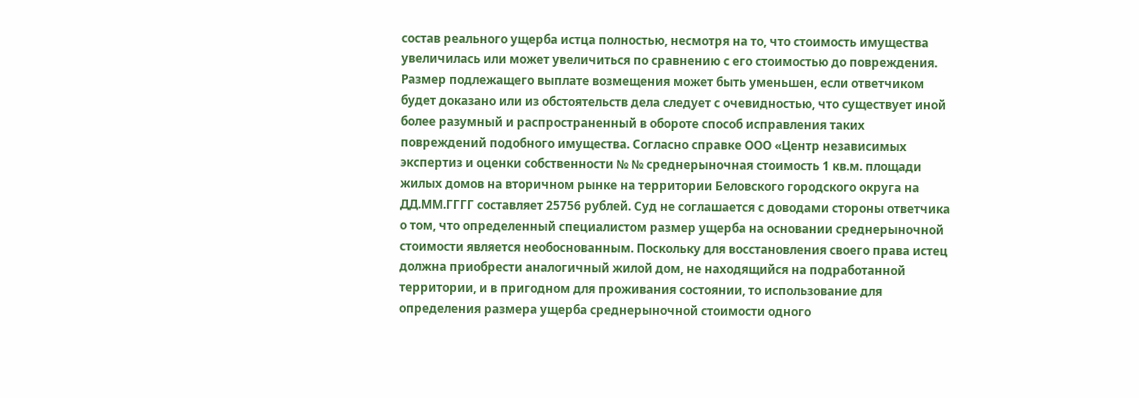состав реального ущерба истца полностью, несмотря на то, что стоимость имущества увеличилась или может увеличиться по сравнению с его стоимостью до повреждения. Размер подлежащего выплате возмещения может быть уменьшен, если ответчиком будет доказано или из обстоятельств дела следует с очевидностью, что существует иной более разумный и распространенный в обороте способ исправления таких повреждений подобного имущества. Согласно справке ООО «Центр независимых экспертиз и оценки собственности № № среднерыночная стоимость 1 кв.м. площади жилых домов на вторичном рынке на территории Беловского городского округа на ДД.ММ.ГГГГ составляет 25756 рублей. Суд не соглашается с доводами стороны ответчика о том, что определенный специалистом размер ущерба на основании среднерыночной стоимости является необоснованным. Поскольку для восстановления своего права истец должна приобрести аналогичный жилой дом, не находящийся на подработанной территории, и в пригодном для проживания состоянии, то использование для определения размера ущерба среднерыночной стоимости одного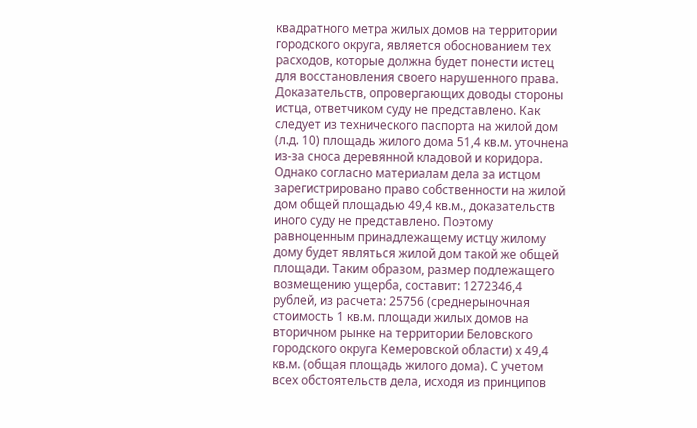квадратного метра жилых домов на территории городского округа, является обоснованием тех расходов, которые должна будет понести истец для восстановления своего нарушенного права. Доказательств, опровергающих доводы стороны истца, ответчиком суду не представлено. Как следует из технического паспорта на жилой дом (л.д. 10) площадь жилого дома 51,4 кв.м. уточнена из-за сноса деревянной кладовой и коридора. Однако согласно материалам дела за истцом зарегистрировано право собственности на жилой дом общей площадью 49,4 кв.м., доказательств иного суду не представлено. Поэтому равноценным принадлежащему истцу жилому дому будет являться жилой дом такой же общей площади. Таким образом, размер подлежащего возмещению ущерба, составит: 1272346,4 рублей, из расчета: 25756 (среднерыночная стоимость 1 кв.м. площади жилых домов на вторичном рынке на территории Беловского городского округа Кемеровской области) х 49,4 кв.м. (общая площадь жилого дома). С учетом всех обстоятельств дела, исходя из принципов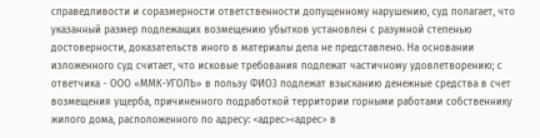справедливости и соразмерности ответственности допущенному нарушению, суд полагает, что указанный размер подлежащих возмещению убытков установлен с разумной степенью достоверности, доказательств иного в материалы дела не представлено. На основании изложенного суд считает, что исковые требования подлежат частичному удовлетворению; с ответчика - ООО «ММК-УГОЛЬ» в пользу ФИО3 подлежат взысканию денежные средства в счет возмещения ущерба, причиненного подработкой территории горными работами собственнику жилого дома, расположенного по адресу: <адрес><адрес> в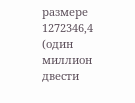размере 1272346,4 (один миллион двести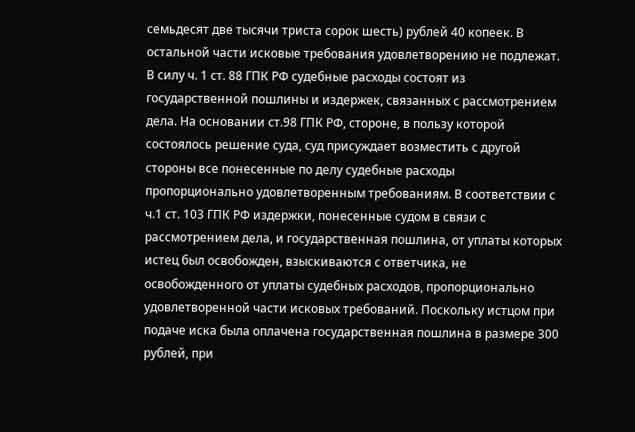семьдесят две тысячи триста сорок шесть) рублей 40 копеек. В остальной части исковые требования удовлетворению не подлежат. В силу ч. 1 ст. 88 ГПК РФ судебные расходы состоят из государственной пошлины и издержек, связанных с рассмотрением дела. На основании ст.98 ГПК РФ, стороне, в пользу которой состоялось решение суда, суд присуждает возместить с другой стороны все понесенные по делу судебные расходы пропорционально удовлетворенным требованиям. В соответствии с ч.1 ст. 103 ГПК РФ издержки, понесенные судом в связи с рассмотрением дела, и государственная пошлина, от уплаты которых истец был освобожден, взыскиваются с ответчика, не освобожденного от уплаты судебных расходов, пропорционально удовлетворенной части исковых требований. Поскольку истцом при подаче иска была оплачена государственная пошлина в размере 300 рублей, при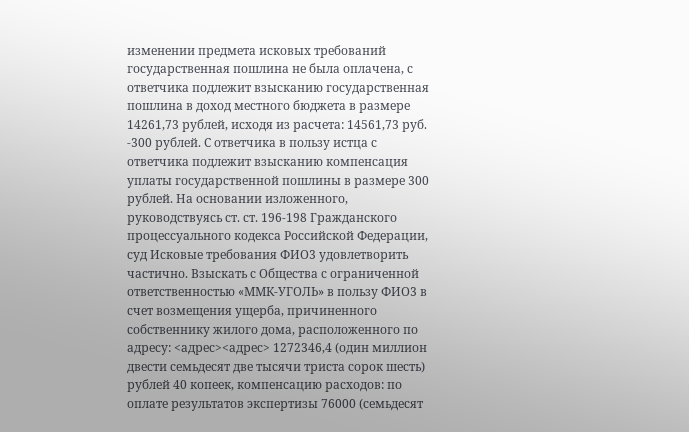изменении предмета исковых требований государственная пошлина не была оплачена, с ответчика подлежит взысканию государственная пошлина в доход местного бюджета в размере 14261,73 рублей, исходя из расчета: 14561,73 руб. -300 рублей. С ответчика в пользу истца с ответчика подлежит взысканию компенсация уплаты государственной пошлины в размере 300 рублей. На основании изложенного, руководствуясь ст. ст. 196-198 Гражданского процессуального кодекса Российской Федерации, суд Исковые требования ФИО3 удовлетворить частично. Взыскать с Общества с ограниченной ответственностью «ММК-УГОЛЬ» в пользу ФИО3 в счет возмещения ущерба, причиненного собственнику жилого дома, расположенного по адресу: <адрес><адрес> 1272346,4 (один миллион двести семьдесят две тысячи триста сорок шесть) рублей 40 копеек, компенсацию расходов: по оплате результатов экспертизы 76000 (семьдесят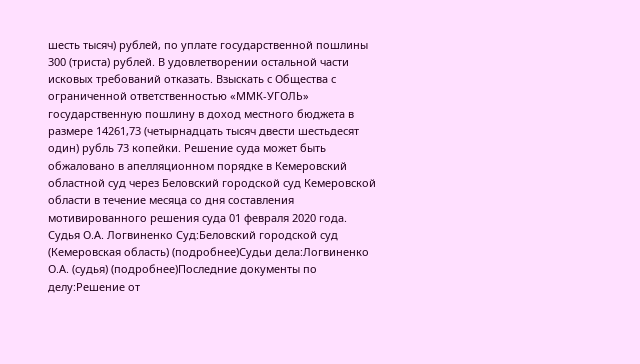шесть тысяч) рублей, по уплате государственной пошлины 300 (триста) рублей. В удовлетворении остальной части исковых требований отказать. Взыскать с Общества с ограниченной ответственностью «ММК-УГОЛЬ» государственную пошлину в доход местного бюджета в размере 14261,73 (четырнадцать тысяч двести шестьдесят один) рубль 73 копейки. Решение суда может быть обжаловано в апелляционном порядке в Кемеровский областной суд через Беловский городской суд Кемеровской области в течение месяца со дня составления мотивированного решения суда 01 февраля 2020 года. Судья О.А. Логвиненко Суд:Беловский городской суд (Кемеровская область) (подробнее)Судьи дела:Логвиненко О.А. (судья) (подробнее)Последние документы по делу:Решение от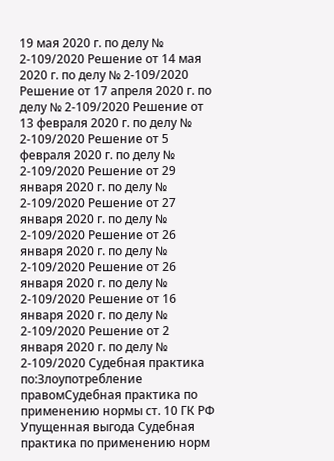19 мая 2020 г. по делу № 2-109/2020 Решение от 14 мая 2020 г. по делу № 2-109/2020 Решение от 17 апреля 2020 г. по делу № 2-109/2020 Решение от 13 февраля 2020 г. по делу № 2-109/2020 Решение от 5 февраля 2020 г. по делу № 2-109/2020 Решение от 29 января 2020 г. по делу № 2-109/2020 Решение от 27 января 2020 г. по делу № 2-109/2020 Решение от 26 января 2020 г. по делу № 2-109/2020 Решение от 26 января 2020 г. по делу № 2-109/2020 Решение от 16 января 2020 г. по делу № 2-109/2020 Решение от 2 января 2020 г. по делу № 2-109/2020 Судебная практика по:Злоупотребление правомСудебная практика по применению нормы ст. 10 ГК РФ Упущенная выгода Судебная практика по применению норм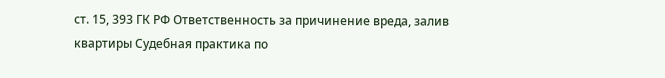ст. 15, 393 ГК РФ Ответственность за причинение вреда, залив квартиры Судебная практика по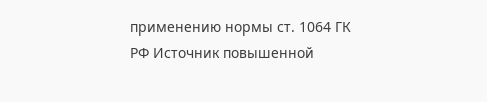применению нормы ст. 1064 ГК РФ Источник повышенной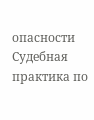опасности Судебная практика по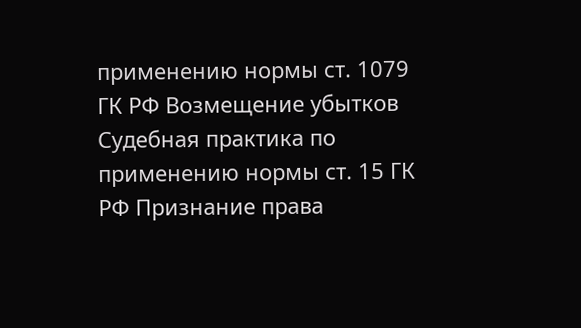применению нормы ст. 1079 ГК РФ Возмещение убытков Судебная практика по применению нормы ст. 15 ГК РФ Признание права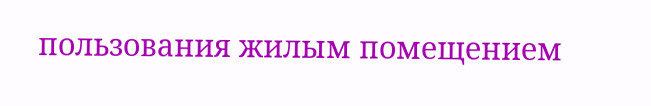пользования жилым помещением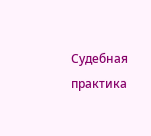Судебная практика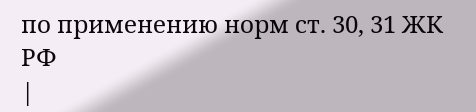по применению норм ст. 30, 31 ЖК РФ
|